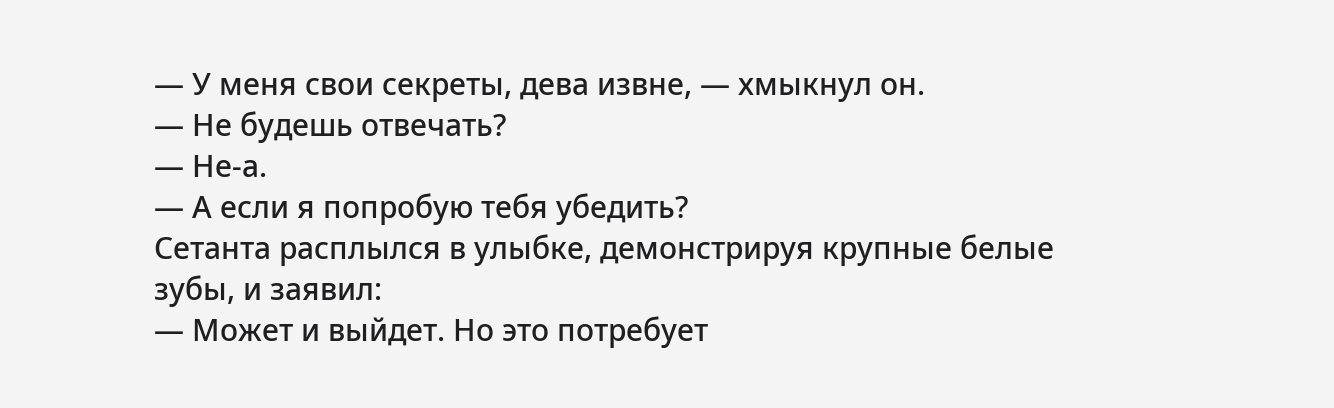— У меня свои секреты, дева извне, — хмыкнул он.
— Не будешь отвечать?
— Не-а.
— А если я попробую тебя убедить?
Сетанта расплылся в улыбке, демонстрируя крупные белые зубы, и заявил:
— Может и выйдет. Но это потребует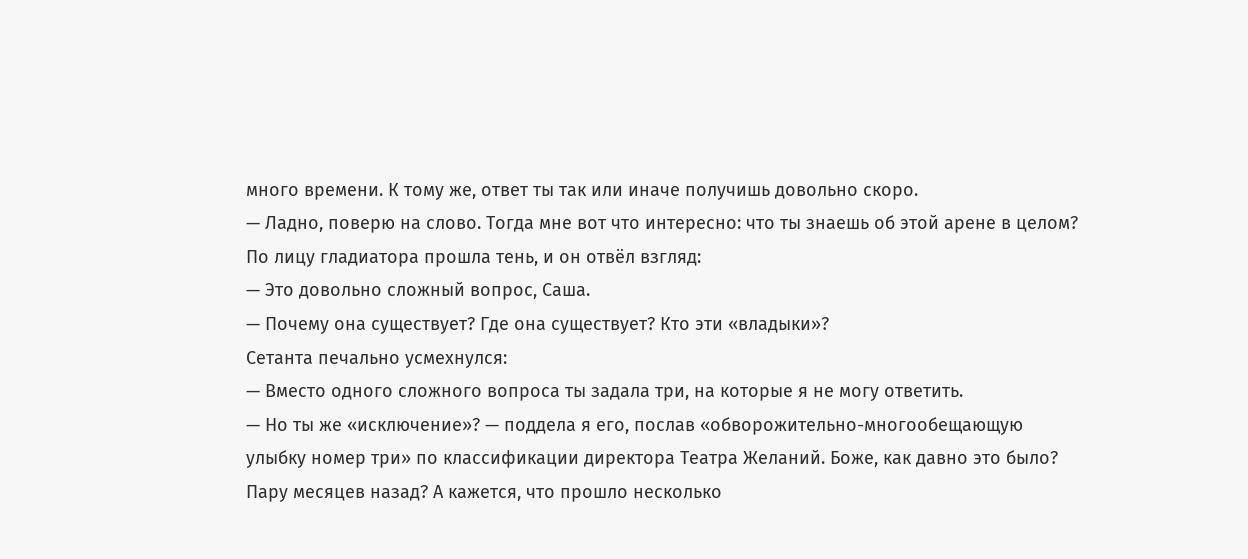много времени. К тому же, ответ ты так или иначе получишь довольно скоро.
— Ладно, поверю на слово. Тогда мне вот что интересно: что ты знаешь об этой арене в целом?
По лицу гладиатора прошла тень, и он отвёл взгляд:
— Это довольно сложный вопрос, Саша.
— Почему она существует? Где она существует? Кто эти «владыки»?
Сетанта печально усмехнулся:
— Вместо одного сложного вопроса ты задала три, на которые я не могу ответить.
— Но ты же «исключение»? — поддела я его, послав «обворожительно-многообещающую улыбку номер три» по классификации директора Театра Желаний. Боже, как давно это было? Пару месяцев назад? А кажется, что прошло несколько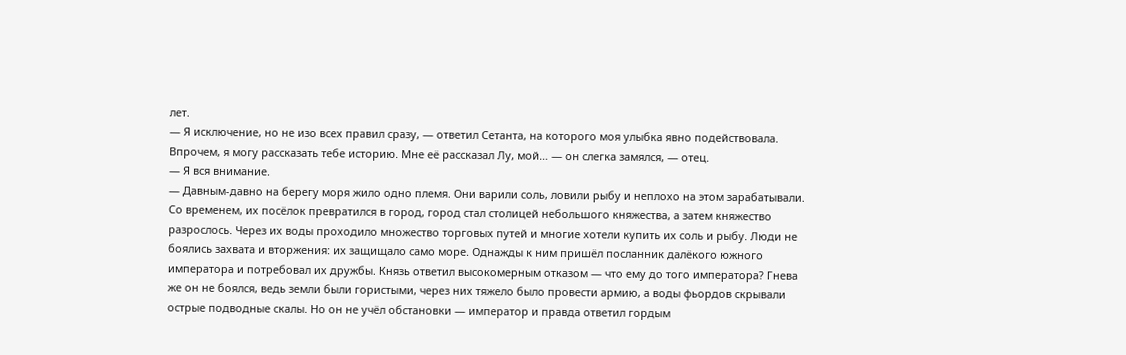лет.
— Я исключение, но не изо всех правил сразу, — ответил Сетанта, на которого моя улыбка явно подействовала. Впрочем, я могу рассказать тебе историю. Мне её рассказал Лу, мой… — он слегка замялся, — отец.
— Я вся внимание.
— Давным-давно на берегу моря жило одно племя. Они варили соль, ловили рыбу и неплохо на этом зарабатывали. Со временем, их посёлок превратился в город, город стал столицей небольшого княжества, а затем княжество разрослось. Через их воды проходило множество торговых путей и многие хотели купить их соль и рыбу. Люди не боялись захвата и вторжения: их защищало само море. Однажды к ним пришёл посланник далёкого южного императора и потребовал их дружбы. Князь ответил высокомерным отказом — что ему до того императора? Гнева же он не боялся, ведь земли были гористыми, через них тяжело было провести армию, а воды фьордов скрывали острые подводные скалы. Но он не учёл обстановки — император и правда ответил гордым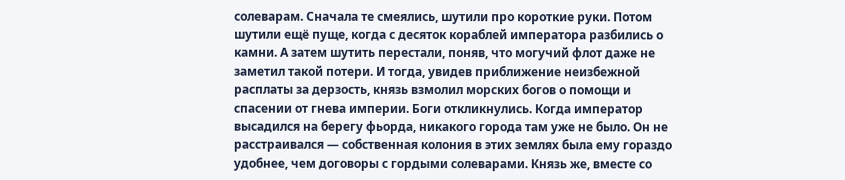солеварам. Сначала те смеялись, шутили про короткие руки. Потом шутили ещё пуще, когда с десяток кораблей императора разбились о камни. А затем шутить перестали, поняв, что могучий флот даже не заметил такой потери. И тогда, увидев приближение неизбежной расплаты за дерзость, князь взмолил морских богов о помощи и спасении от гнева империи. Боги откликнулись. Когда император высадился на берегу фьорда, никакого города там уже не было. Он не расстраивался — собственная колония в этих землях была ему гораздо удобнее, чем договоры с гордыми солеварами. Князь же, вместе со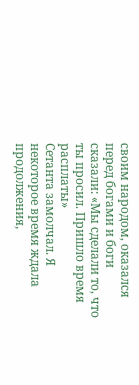своим народом, оказался перед богами и боги сказали: «Мы сделали то, что ты просил. Пришло время расплаты»
Сетанта замолчал. Я некоторое время ждала продолжения,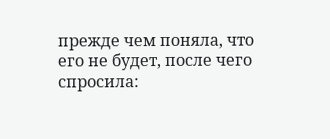прежде чем поняла, что его не будет, после чего спросила: